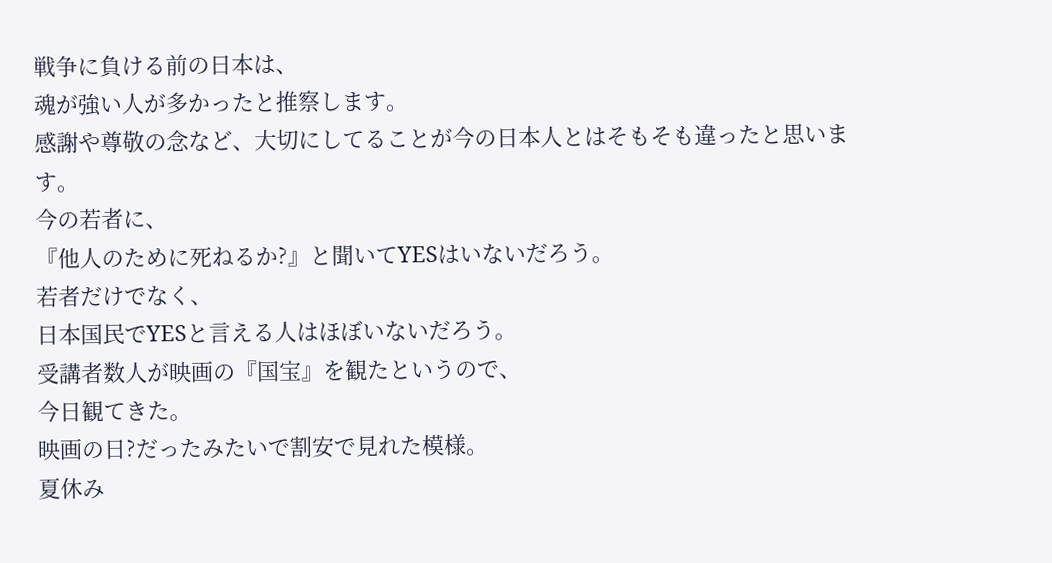戦争に負ける前の日本は、
魂が強い人が多かったと推察します。
感謝や尊敬の念など、大切にしてることが今の日本人とはそもそも違ったと思います。
今の若者に、
『他人のために死ねるか?』と聞いてYESはいないだろう。
若者だけでなく、
日本国民でYESと言える人はほぼいないだろう。
受講者数人が映画の『国宝』を観たというので、
今日観てきた。
映画の日?だったみたいで割安で見れた模様。
夏休み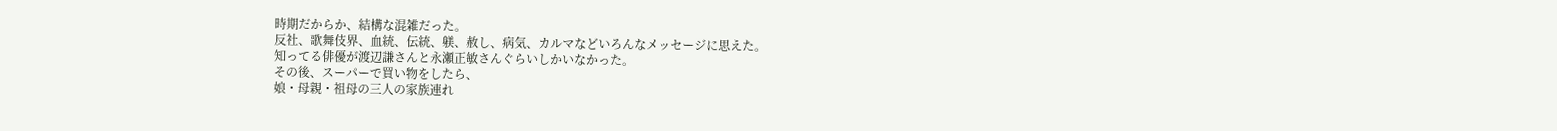時期だからか、結構な混雑だった。
反社、歌舞伎界、血統、伝統、躾、赦し、病気、カルマなどいろんなメッセージに思えた。
知ってる俳優が渡辺謙さんと永瀬正敏さんぐらいしかいなかった。
その後、スーパーで買い物をしたら、
娘・母親・祖母の三人の家族連れ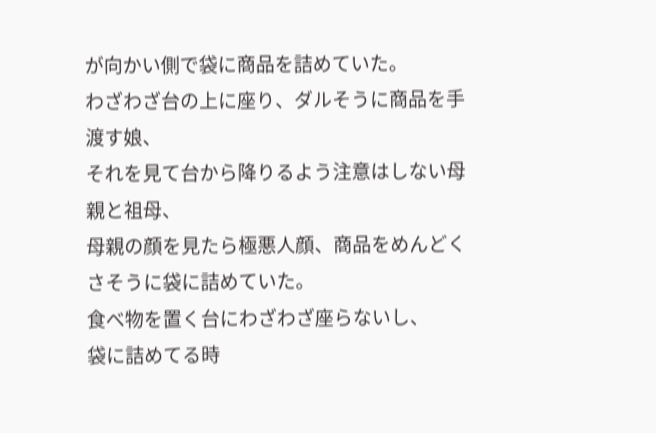が向かい側で袋に商品を詰めていた。
わざわざ台の上に座り、ダルそうに商品を手渡す娘、
それを見て台から降りるよう注意はしない母親と祖母、
母親の顔を見たら極悪人顔、商品をめんどくさそうに袋に詰めていた。
食べ物を置く台にわざわざ座らないし、
袋に詰めてる時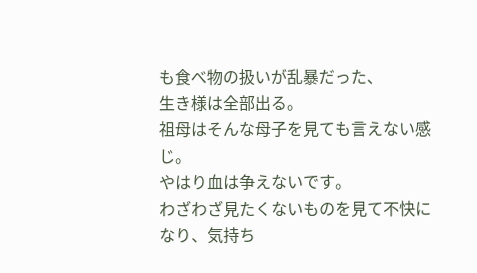も食べ物の扱いが乱暴だった、
生き様は全部出る。
祖母はそんな母子を見ても言えない感じ。
やはり血は争えないです。
わざわざ見たくないものを見て不快になり、気持ち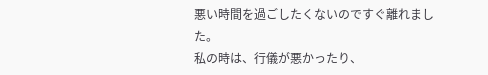悪い時間を過ごしたくないのですぐ離れました。
私の時は、行儀が悪かったり、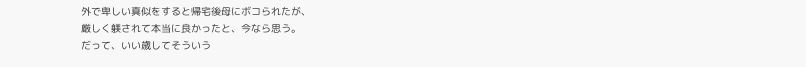外で卑しい真似をすると帰宅後母にボコられたが、
厳しく躾されて本当に良かったと、今なら思う。
だって、いい歳してそういう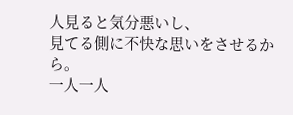人見ると気分悪いし、
見てる側に不快な思いをさせるから。
一人一人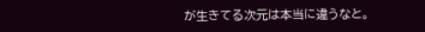が生きてる次元は本当に違うなと。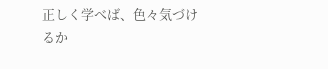正しく学べば、色々気づけるか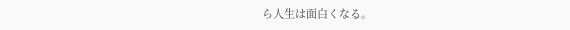ら人生は面白くなる。